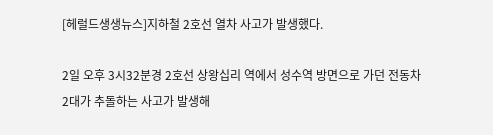[헤럴드생생뉴스]지하철 2호선 열차 사고가 발생했다.

2일 오후 3시32분경 2호선 상왕십리 역에서 성수역 방면으로 가던 전동차 2대가 추돌하는 사고가 발생해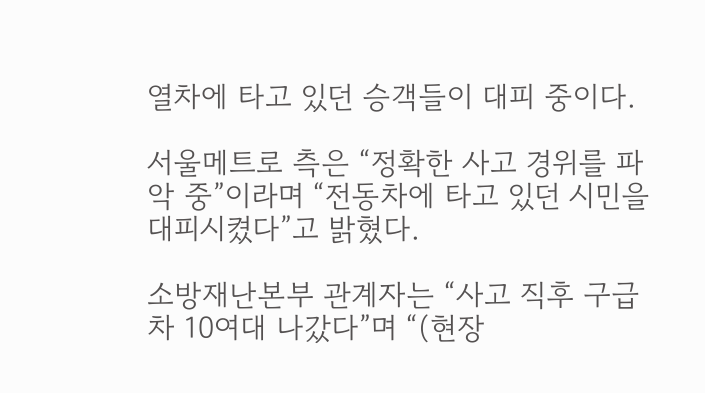열차에 타고 있던 승객들이 대피 중이다.

서울메트로 측은 “정확한 사고 경위를 파악 중”이라며 “전동차에 타고 있던 시민을 대피시켰다”고 밝혔다.

소방재난본부 관계자는 “사고 직후 구급차 10여대 나갔다”며 “(현장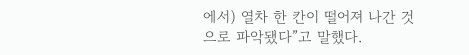에서) 열차 한 칸이 떨어져 나간 것으로 파악됐다”고 말했다.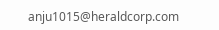anju1015@heraldcorp.com